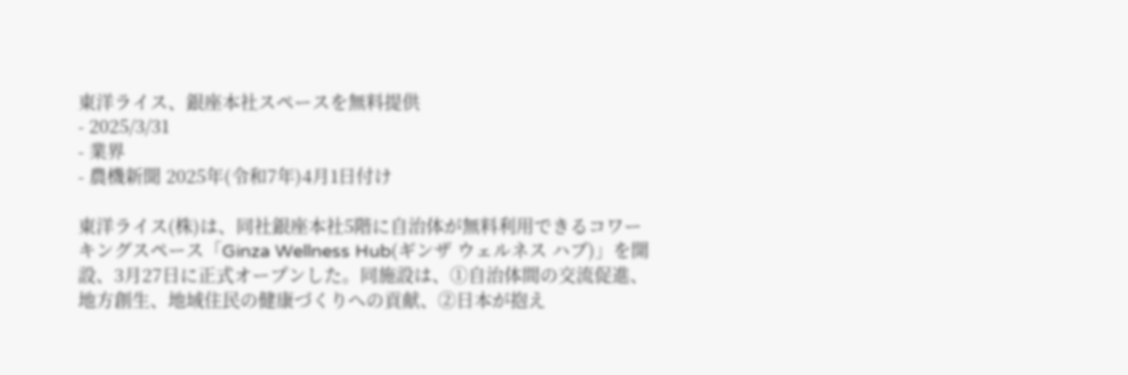東洋ライス、銀座本社スペースを無料提供
- 2025/3/31
- 業界
- 農機新聞 2025年(令和7年)4月1日付け

東洋ライス(株)は、同社銀座本社5階に自治体が無料利用できるコワーキングスペース「Ginza Wellness Hub(ギンザ ウェルネス ハブ)」を開設、3月27日に正式オープンした。同施設は、①自治体間の交流促進、地方創生、地域住民の健康づくりへの貢献、②日本が抱え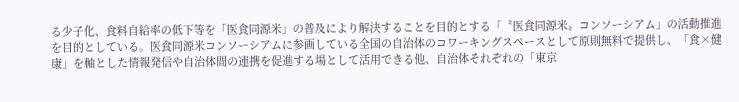る少子化、食料自給率の低下等を「医食同源米」の普及により解決することを目的とする「〝医食同源米〟コンソーシアム」の活動推進を目的としている。医食同源米コンソーシアムに参画している全国の自治体のコワーキングスペースとして原則無料で提供し、「食×健康」を軸とした情報発信や自治体間の連携を促進する場として活用できる他、自治体それぞれの「東京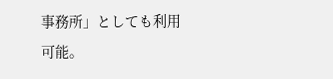事務所」としても利用可能。